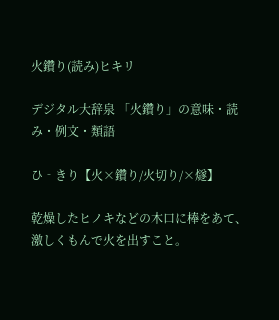火鑽り(読み)ヒキリ

デジタル大辞泉 「火鑽り」の意味・読み・例文・類語

ひ‐きり【火×鑽り/火切り/×燧】

乾燥したヒノキなどの木口に棒をあて、激しくもんで火を出すこと。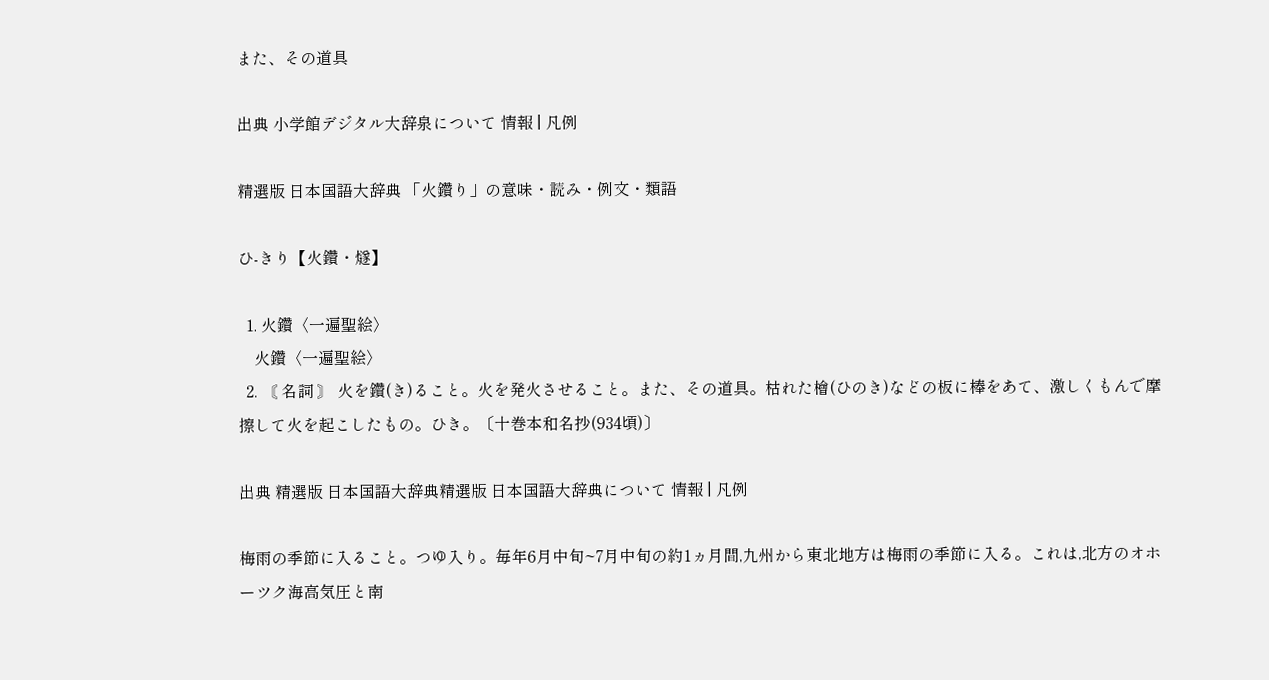また、その道具

出典 小学館デジタル大辞泉について 情報 | 凡例

精選版 日本国語大辞典 「火鑽り」の意味・読み・例文・類語

ひ‐きり【火鑽・燧】

  1. 火鑽〈一遍聖絵〉
    火鑽〈一遍聖絵〉
  2. 〘 名詞 〙 火を鑽(き)ること。火を発火させること。また、その道具。枯れた檜(ひのき)などの板に棒をあて、激しくもんで摩擦して火を起こしたもの。ひき。〔十巻本和名抄(934頃)〕

出典 精選版 日本国語大辞典精選版 日本国語大辞典について 情報 | 凡例

梅雨の季節に入ること。つゆ入り。毎年6月中旬~7月中旬の約1ヵ月間,九州から東北地方は梅雨の季節に入る。これは,北方のオホーツク海高気圧と南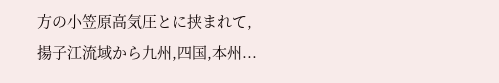方の小笠原高気圧とに挟まれて,揚子江流域から九州,四国,本州...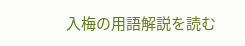入梅の用語解説を読む